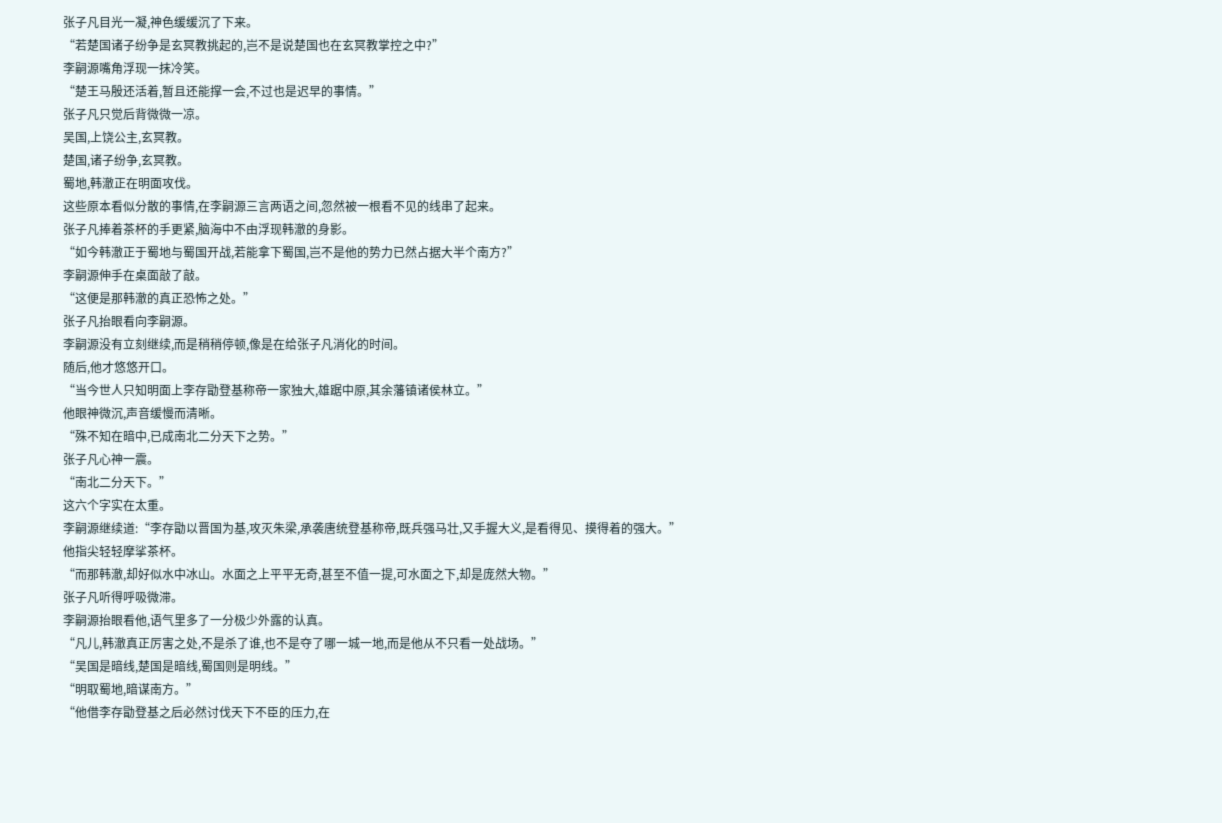张子凡目光一凝,神色缓缓沉了下来。
“若楚国诸子纷争是玄冥教挑起的,岂不是说楚国也在玄冥教掌控之中?”
李嗣源嘴角浮现一抹冷笑。
“楚王马殷还活着,暂且还能撑一会,不过也是迟早的事情。”
张子凡只觉后背微微一凉。
吴国,上饶公主,玄冥教。
楚国,诸子纷争,玄冥教。
蜀地,韩澈正在明面攻伐。
这些原本看似分散的事情,在李嗣源三言两语之间,忽然被一根看不见的线串了起来。
张子凡捧着茶杯的手更紧,脑海中不由浮现韩澈的身影。
“如今韩澈正于蜀地与蜀国开战,若能拿下蜀国,岂不是他的势力已然占据大半个南方?”
李嗣源伸手在桌面敲了敲。
“这便是那韩澈的真正恐怖之处。”
张子凡抬眼看向李嗣源。
李嗣源没有立刻继续,而是稍稍停顿,像是在给张子凡消化的时间。
随后,他才悠悠开口。
“当今世人只知明面上李存勖登基称帝一家独大,雄踞中原,其余藩镇诸侯林立。”
他眼神微沉,声音缓慢而清晰。
“殊不知在暗中,已成南北二分天下之势。”
张子凡心神一震。
“南北二分天下。”
这六个字实在太重。
李嗣源继续道:“李存勖以晋国为基,攻灭朱梁,承袭唐统登基称帝,既兵强马壮,又手握大义,是看得见、摸得着的强大。”
他指尖轻轻摩挲茶杯。
“而那韩澈,却好似水中冰山。水面之上平平无奇,甚至不值一提,可水面之下,却是庞然大物。”
张子凡听得呼吸微滞。
李嗣源抬眼看他,语气里多了一分极少外露的认真。
“凡儿,韩澈真正厉害之处,不是杀了谁,也不是夺了哪一城一地,而是他从不只看一处战场。”
“吴国是暗线,楚国是暗线,蜀国则是明线。”
“明取蜀地,暗谋南方。”
“他借李存勖登基之后必然讨伐天下不臣的压力,在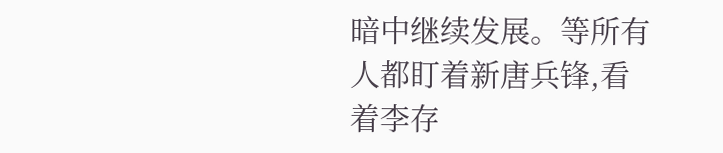暗中继续发展。等所有人都盯着新唐兵锋,看着李存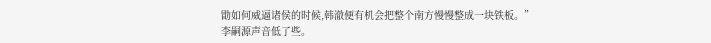勖如何威逼诸侯的时候,韩澈便有机会把整个南方慢慢整成一块铁板。”
李嗣源声音低了些。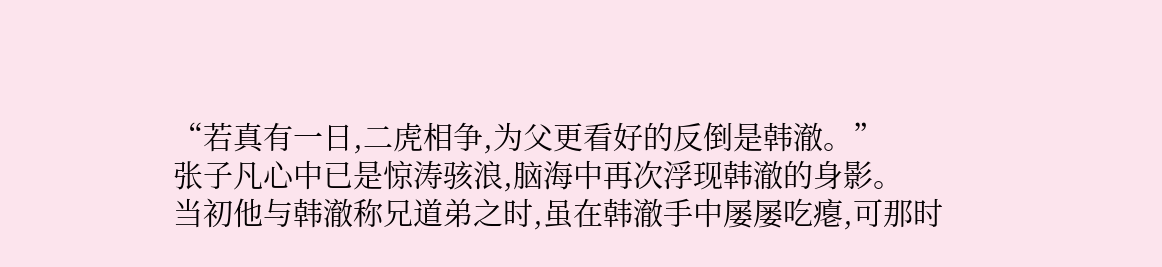“若真有一日,二虎相争,为父更看好的反倒是韩澈。”
张子凡心中已是惊涛骇浪,脑海中再次浮现韩澈的身影。
当初他与韩澈称兄道弟之时,虽在韩澈手中屡屡吃瘪,可那时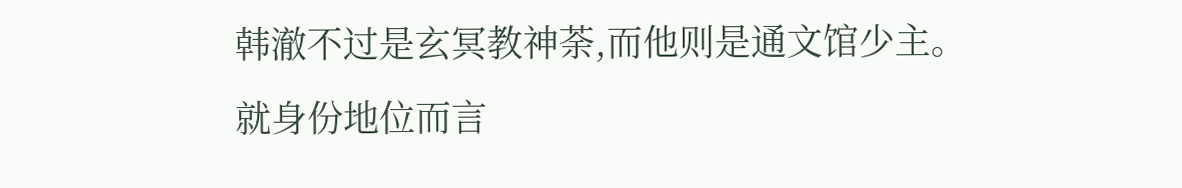韩澈不过是玄冥教神荼,而他则是通文馆少主。
就身份地位而言